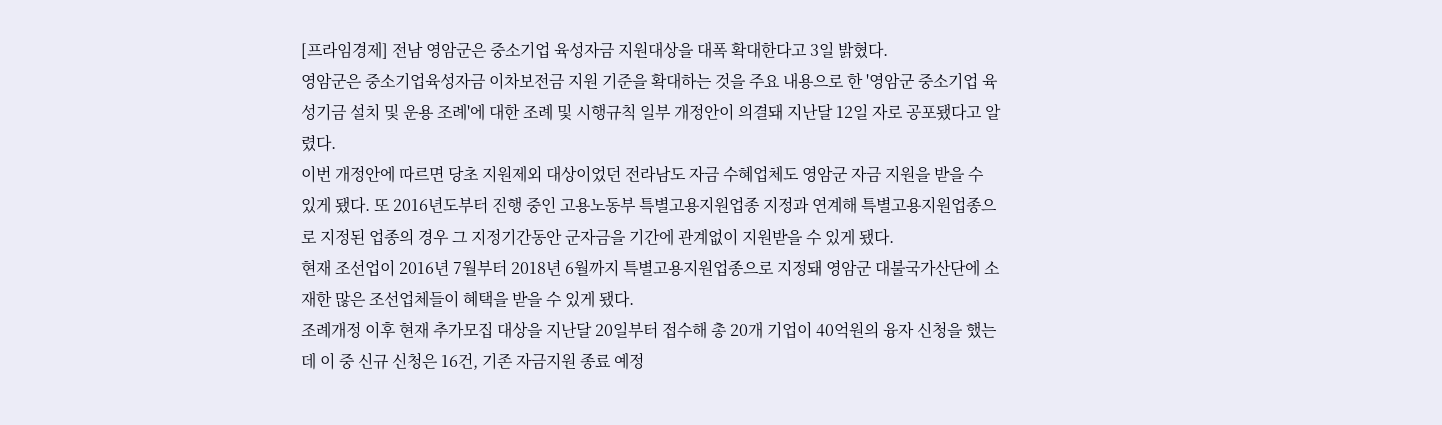[프라임경제] 전남 영암군은 중소기업 육성자금 지원대상을 대폭 확대한다고 3일 밝혔다.
영암군은 중소기업육성자금 이차보전금 지원 기준을 확대하는 것을 주요 내용으로 한 '영암군 중소기업 육성기금 설치 및 운용 조례'에 대한 조례 및 시행규칙 일부 개정안이 의결돼 지난달 12일 자로 공포됐다고 알렸다.
이번 개정안에 따르면 당초 지원제외 대상이었던 전라남도 자금 수혜업체도 영암군 자금 지원을 받을 수 있게 됐다. 또 2016년도부터 진행 중인 고용노동부 특별고용지원업종 지정과 연계해 특별고용지원업종으로 지정된 업종의 경우 그 지정기간동안 군자금을 기간에 관계없이 지원받을 수 있게 됐다.
현재 조선업이 2016년 7월부터 2018년 6월까지 특별고용지원업종으로 지정돼 영암군 대불국가산단에 소재한 많은 조선업체들이 혜택을 받을 수 있게 됐다.
조례개정 이후 현재 추가모집 대상을 지난달 20일부터 접수해 총 20개 기업이 40억원의 융자 신청을 했는데 이 중 신규 신청은 16건, 기존 자금지원 종료 예정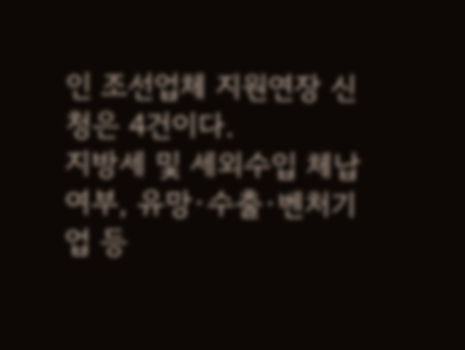인 조선업체 지원연장 신청은 4건이다.
지방세 및 세외수입 체납여부, 유망·수출·벤처기업 등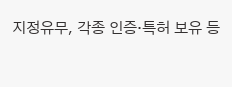지정유무, 각종 인증·특허 보유 등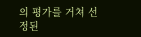의 평가를 거쳐 선정된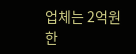업체는 2억원 한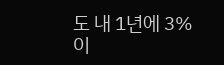도 내 1년에 3% 이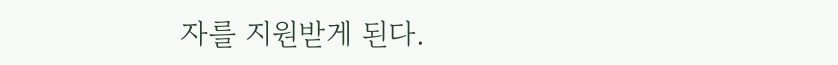자를 지원받게 된다.